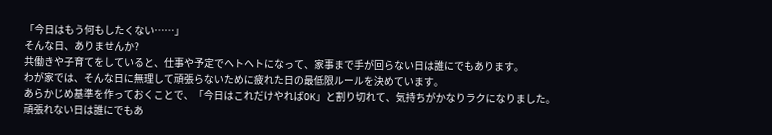「今日はもう何もしたくない……」
そんな日、ありませんか?
共働きや子育てをしていると、仕事や予定でヘトヘトになって、家事まで手が回らない日は誰にでもあります。
わが家では、そんな日に無理して頑張らないために疲れた日の最低限ルールを決めています。
あらかじめ基準を作っておくことで、「今日はこれだけやればOK」と割り切れて、気持ちがかなりラクになりました。
頑張れない日は誰にでもあ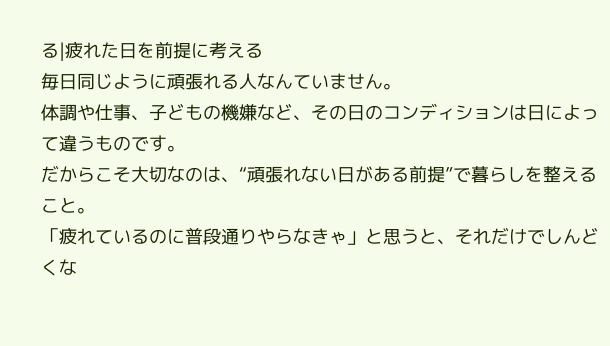る|疲れた日を前提に考える
毎日同じように頑張れる人なんていません。
体調や仕事、子どもの機嫌など、その日のコンディションは日によって違うものです。
だからこそ大切なのは、“頑張れない日がある前提”で暮らしを整えること。
「疲れているのに普段通りやらなきゃ」と思うと、それだけでしんどくな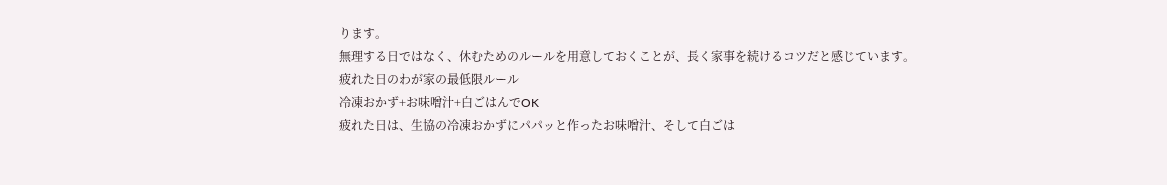ります。
無理する日ではなく、休むためのルールを用意しておくことが、長く家事を続けるコツだと感じています。
疲れた日のわが家の最低限ルール
冷凍おかず+お味噌汁+白ごはんでOK
疲れた日は、生協の冷凍おかずにパパッと作ったお味噌汁、そして白ごは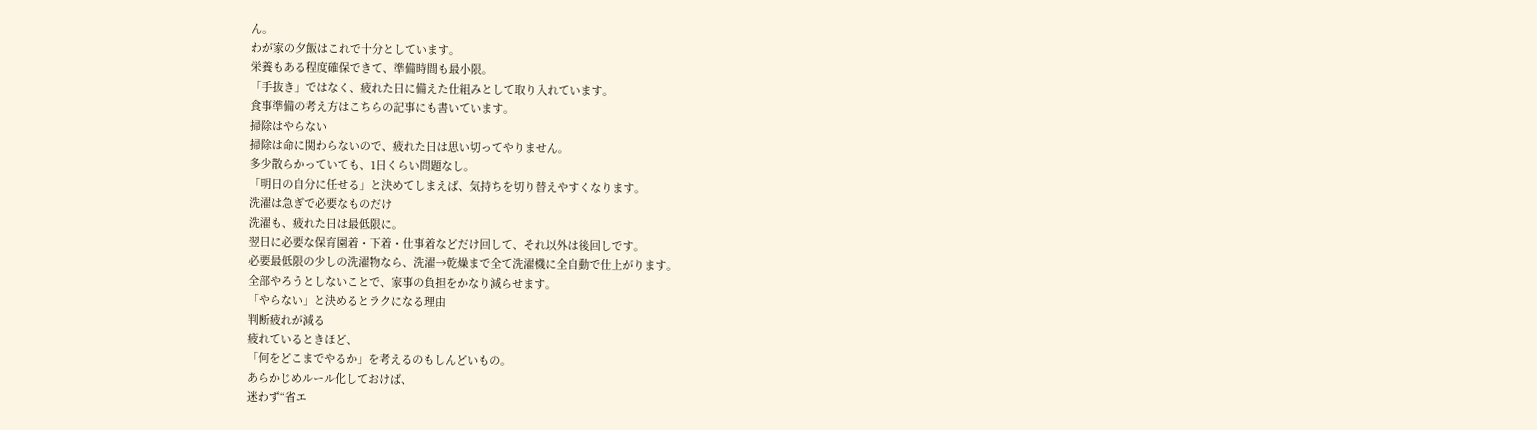ん。
わが家の夕飯はこれで十分としています。
栄養もある程度確保できて、準備時間も最小限。
「手抜き」ではなく、疲れた日に備えた仕組みとして取り入れています。
食事準備の考え方はこちらの記事にも書いています。
掃除はやらない
掃除は命に関わらないので、疲れた日は思い切ってやりません。
多少散らかっていても、1日くらい問題なし。
「明日の自分に任せる」と決めてしまえば、気持ちを切り替えやすくなります。
洗濯は急ぎで必要なものだけ
洗濯も、疲れた日は最低限に。
翌日に必要な保育園着・下着・仕事着などだけ回して、それ以外は後回しです。
必要最低限の少しの洗濯物なら、洗濯→乾燥まで全て洗濯機に全自動で仕上がります。
全部やろうとしないことで、家事の負担をかなり減らせます。
「やらない」と決めるとラクになる理由
判断疲れが減る
疲れているときほど、
「何をどこまでやるか」を考えるのもしんどいもの。
あらかじめルール化しておけば、
迷わず“省エ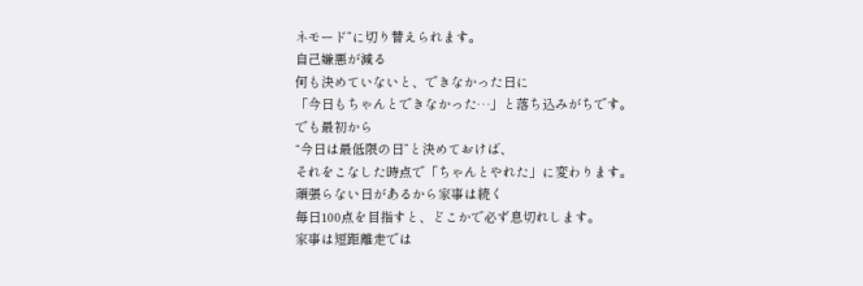ネモード”に切り替えられます。
自己嫌悪が減る
何も決めていないと、できなかった日に
「今日もちゃんとできなかった…」と落ち込みがちです。
でも最初から
“今日は最低限の日”と決めておけば、
それをこなした時点で「ちゃんとやれた」に変わります。
頑張らない日があるから家事は続く
毎日100点を目指すと、どこかで必ず息切れします。
家事は短距離走では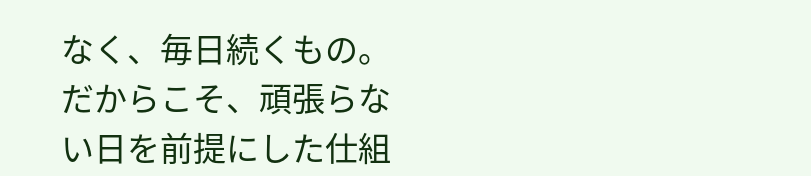なく、毎日続くもの。
だからこそ、頑張らない日を前提にした仕組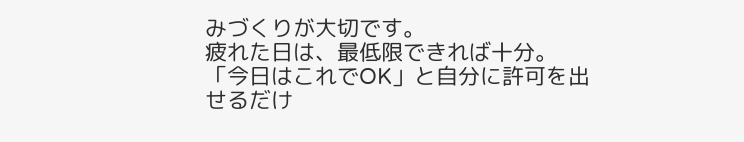みづくりが大切です。
疲れた日は、最低限できれば十分。
「今日はこれでOK」と自分に許可を出せるだけ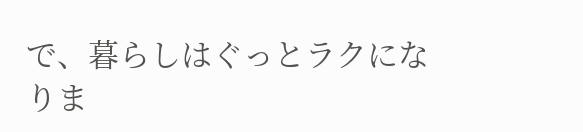で、暮らしはぐっとラクになりま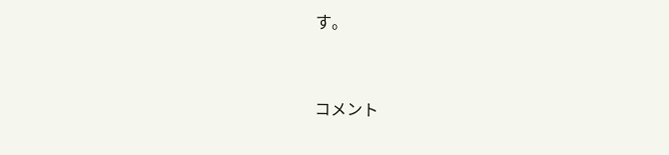す。


コメント